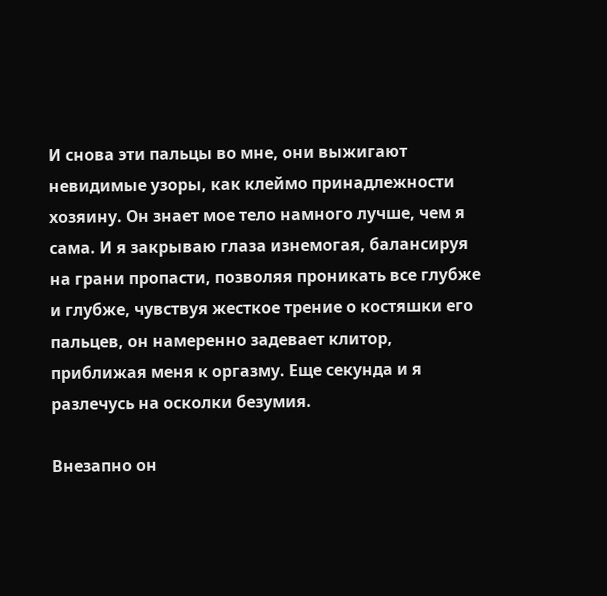И снова эти пальцы во мне, они выжигают невидимые узоры, как клеймо принадлежности хозяину. Он знает мое тело намного лучше, чем я сама. И я закрываю глаза изнемогая, балансируя на грани пропасти, позволяя проникать все глубже и глубже, чувствуя жесткое трение о костяшки его пальцев, он намеренно задевает клитор, приближая меня к оргазму. Еще секунда и я разлечусь на осколки безумия.

Внезапно он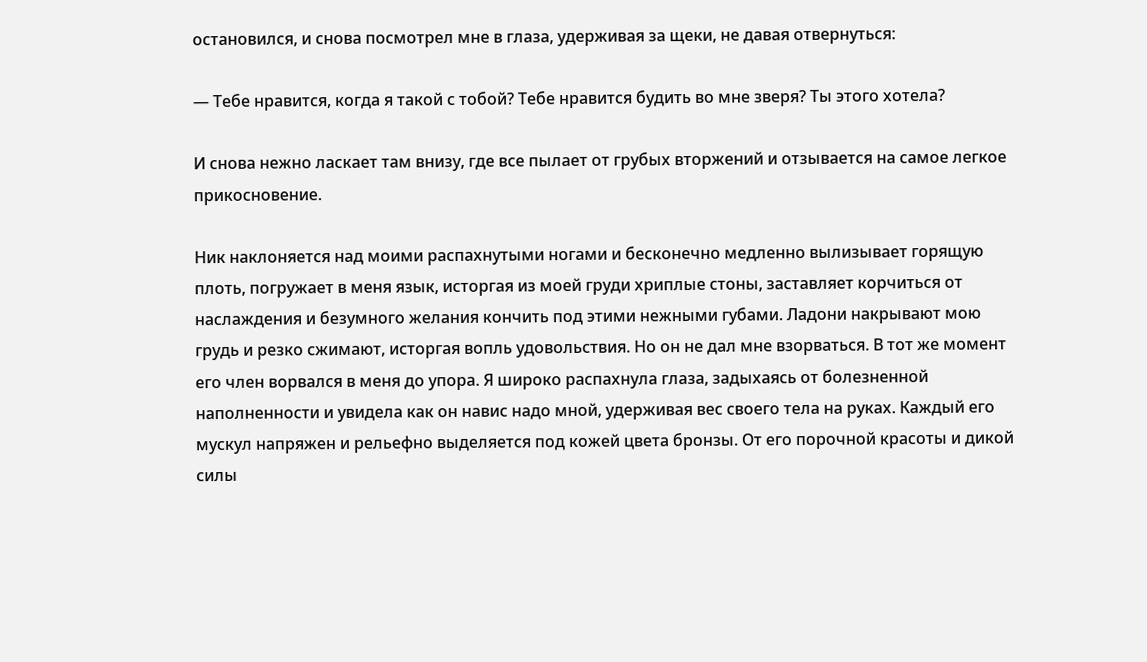остановился, и снова посмотрел мне в глаза, удерживая за щеки, не давая отвернуться:

— Тебе нравится, когда я такой с тобой? Тебе нравится будить во мне зверя? Ты этого хотела?

И снова нежно ласкает там внизу, где все пылает от грубых вторжений и отзывается на самое легкое прикосновение.

Ник наклоняется над моими распахнутыми ногами и бесконечно медленно вылизывает горящую плоть, погружает в меня язык, исторгая из моей груди хриплые стоны, заставляет корчиться от наслаждения и безумного желания кончить под этими нежными губами. Ладони накрывают мою грудь и резко сжимают, исторгая вопль удовольствия. Но он не дал мне взорваться. В тот же момент его член ворвался в меня до упора. Я широко распахнула глаза, задыхаясь от болезненной наполненности и увидела как он навис надо мной, удерживая вес своего тела на руках. Каждый его мускул напряжен и рельефно выделяется под кожей цвета бронзы. От его порочной красоты и дикой силы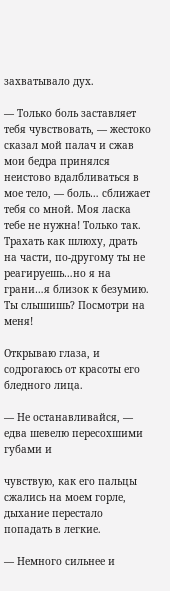захватывало дух.

— Только боль заставляет тебя чувствовать, — жестоко сказал мой палач и сжав мои бедра принялся неистово вдалбливаться в мое тело, — боль… сближает тебя со мной. Моя ласка тебе не нужна! Только так. Трахать как шлюху, драть на части, по-другому ты не реагируешь…но я на грани…я близок к безумию. Ты слышишь? Посмотри на меня!

Открываю глаза, и содрогаюсь от красоты его бледного лица.

— Не останавливайся, — едва шевелю пересохшими губами и

чувствую, как его пальцы сжались на моем горле, дыхание перестало попадать в легкие.

— Немного сильнее и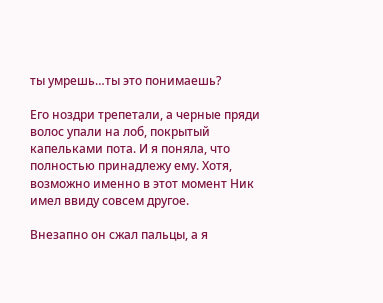ты умрешь…ты это понимаешь?

Его ноздри трепетали, а черные пряди волос упали на лоб, покрытый капельками пота. И я поняла, что полностью принадлежу ему. Хотя, возможно именно в этот момент Ник имел ввиду совсем другое.

Внезапно он сжал пальцы, а я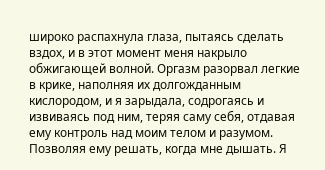широко распахнула глаза, пытаясь сделать вздох, и в этот момент меня накрыло обжигающей волной. Оргазм разорвал легкие в крике, наполняя их долгожданным кислородом, и я зарыдала, содрогаясь и извиваясь под ним, теряя саму себя, отдавая ему контроль над моим телом и разумом. Позволяя ему решать, когда мне дышать. Я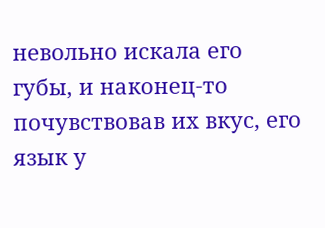невольно искала его губы, и наконец-то почувствовав их вкус, его язык у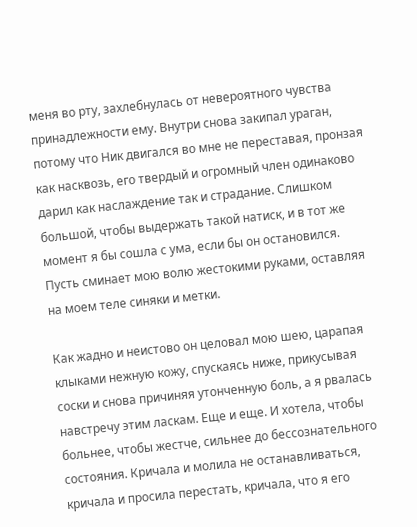меня во рту, захлебнулась от невероятного чувства принадлежности ему. Внутри снова закипал ураган, потому что Ник двигался во мне не переставая, пронзая как насквозь, его твердый и огромный член одинаково дарил как наслаждение так и страдание. Слишком большой, чтобы выдержать такой натиск, и в тот же момент я бы сошла с ума, если бы он остановился. Пусть сминает мою волю жестокими руками, оставляя на моем теле синяки и метки.

Как жадно и неистово он целовал мою шею, царапая клыками нежную кожу, спускаясь ниже, прикусывая соски и снова причиняя утонченную боль, а я рвалась навстречу этим ласкам. Еще и еще. И хотела, чтобы больнее, чтобы жестче, сильнее до бессознательного состояния. Кричала и молила не останавливаться, кричала и просила перестать, кричала, что я его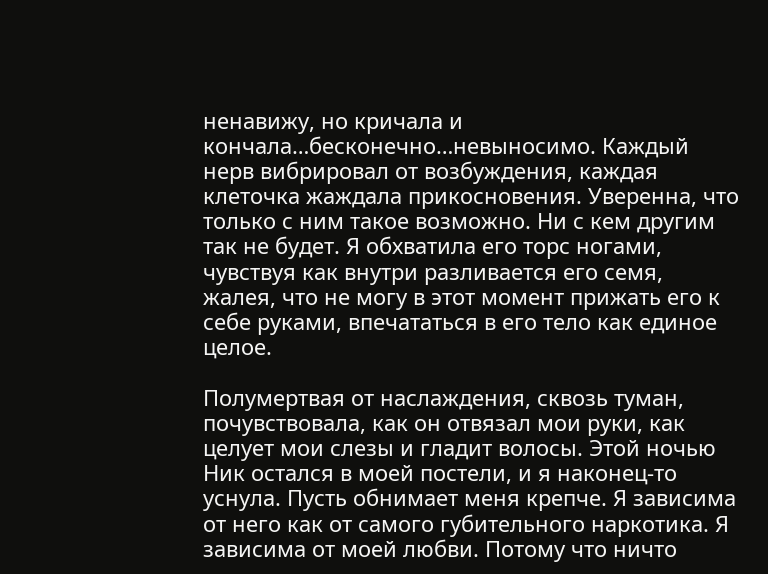ненавижу, но кричала и кончала…бесконечно…невыносимо. Каждый нерв вибрировал от возбуждения, каждая клеточка жаждала прикосновения. Уверенна, что только с ним такое возможно. Ни с кем другим так не будет. Я обхватила его торс ногами, чувствуя как внутри разливается его семя, жалея, что не могу в этот момент прижать его к себе руками, впечататься в его тело как единое целое.

Полумертвая от наслаждения, сквозь туман, почувствовала, как он отвязал мои руки, как целует мои слезы и гладит волосы. Этой ночью Ник остался в моей постели, и я наконец-то уснула. Пусть обнимает меня крепче. Я зависима от него как от самого губительного наркотика. Я зависима от моей любви. Потому что ничто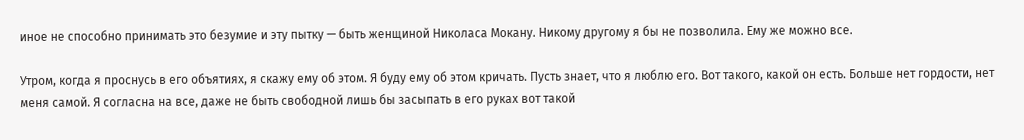иное не способно принимать это безумие и эту пытку — быть женщиной Николаса Мокану. Никому другому я бы не позволила. Ему же можно все.

Утром, когда я проснусь в его объятиях, я скажу ему об этом. Я буду ему об этом кричать. Пусть знает, что я люблю его. Вот такого, какой он есть. Больше нет гордости, нет меня самой. Я согласна на все, даже не быть свободной лишь бы засыпать в его руках вот такой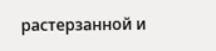растерзанной и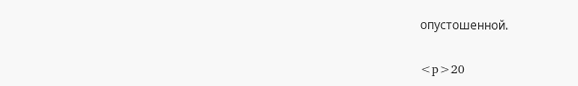опустошенной.

<p>20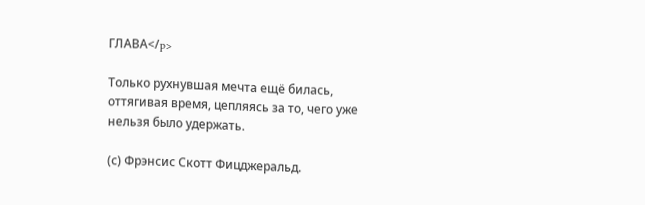ГЛАВА</p>

Только рухнувшая мечта ещё билась, оттягивая время, цепляясь за то, чего уже нельзя было удержать.

(с) Фрэнсис Скотт Фицджеральд.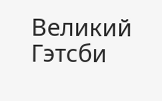Великий Гэтсби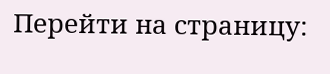Перейти на страницу: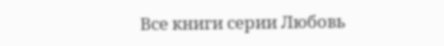Все книги серии Любовь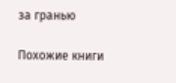за гранью

Похожие книги